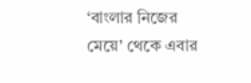‘বাংলার নিজের মেয়ে’ থেকে এবার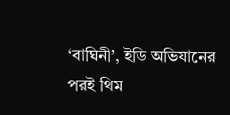‘বাঘিনী’, ইডি অভিযানের পরই থিম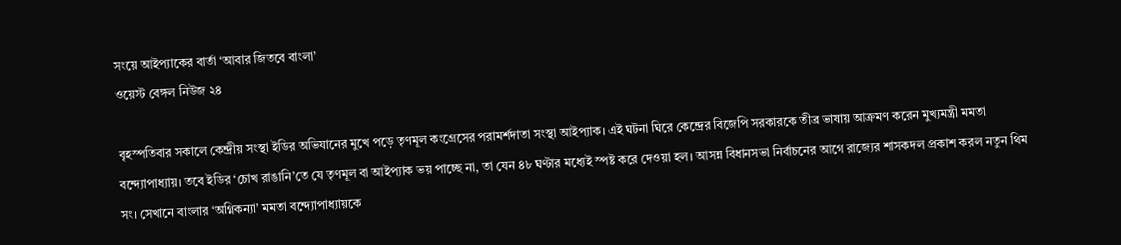সংয়ে আইপ্যাকের বার্তা ‘আবার জিতবে বাংলা’
ওয়েস্ট বেঙ্গল নিউজ ২৪

বৃহস্পতিবার সকালে কেন্দ্রীয় সংস্থা ইডির অভিযানের মুখে পড়ে তৃণমূল কংগ্রেসের পরামর্শদাতা সংস্থা আইপ্যাক। এই ঘটনা ঘিরে কেন্দ্রের বিজেপি সরকারকে তীব্র ভাষায় আক্রমণ করেন মুখ্যমন্ত্রী মমতা বন্দ্যোপাধ্যায়। তবে ইডির ‘চোখ রাঙানি’তে যে তৃণমূল বা আইপ্যাক ভয় পাচ্ছে না, তা যেন ৪৮ ঘণ্টার মধ্যেই স্পষ্ট করে দেওয়া হল। আসন্ন বিধানসভা নির্বাচনের আগে রাজ্যের শাসকদল প্রকাশ করল নতুন থিম সং। সেখানে বাংলার ‘অগ্নিকন্যা’ মমতা বন্দ্যোপাধ্যায়কে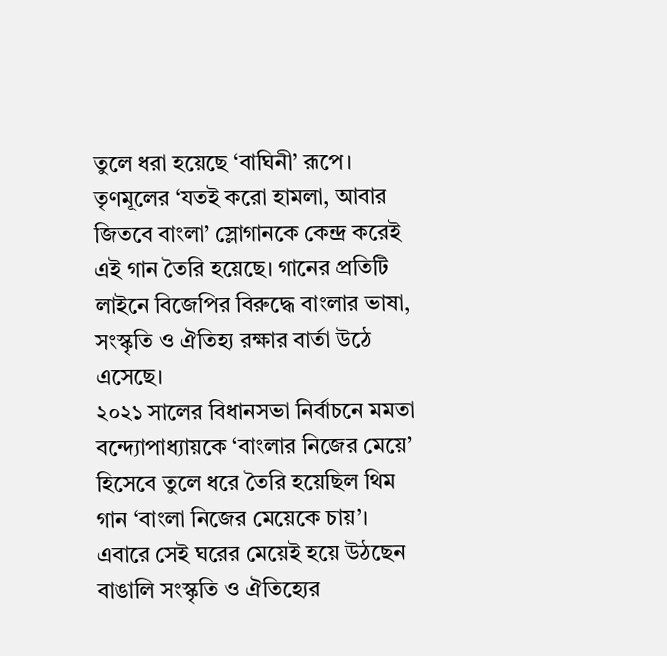তুলে ধরা হয়েছে ‘বাঘিনী’ রূপে। তৃণমূলের ‘যতই করো হামলা, আবার জিতবে বাংলা’ স্লোগানকে কেন্দ্র করেই এই গান তৈরি হয়েছে। গানের প্রতিটি লাইনে বিজেপির বিরুদ্ধে বাংলার ভাষা, সংস্কৃতি ও ঐতিহ্য রক্ষার বার্তা উঠে এসেছে।
২০২১ সালের বিধানসভা নির্বাচনে মমতা বন্দ্যোপাধ্যায়কে ‘বাংলার নিজের মেয়ে’ হিসেবে তুলে ধরে তৈরি হয়েছিল থিম গান ‘বাংলা নিজের মেয়েকে চায়’। এবারে সেই ঘরের মেয়েই হয়ে উঠছেন বাঙালি সংস্কৃতি ও ঐতিহ্যের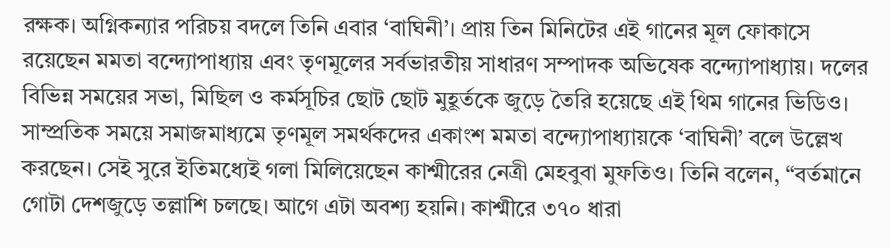রক্ষক। অগ্নিকন্যার পরিচয় বদলে তিনি এবার ‘বাঘিনী’। প্রায় তিন মিনিটের এই গানের মূল ফোকাসে রয়েছেন মমতা বন্দ্যোপাধ্যায় এবং তৃণমূলের সর্বভারতীয় সাধারণ সম্পাদক অভিষেক বন্দ্যোপাধ্যায়। দলের বিভিন্ন সময়ের সভা, মিছিল ও কর্মসূচির ছোট ছোট মুহূর্তকে জুড়ে তৈরি হয়েছে এই থিম গানের ভিডিও।
সাম্প্রতিক সময়ে সমাজমাধ্যমে তৃণমূল সমর্থকদের একাংশ মমতা বন্দ্যোপাধ্যায়কে ‘বাঘিনী’ বলে উল্লেখ করছেন। সেই সুরে ইতিমধ্যেই গলা মিলিয়েছেন কাশ্মীরের নেত্রী মেহবুবা মুফতিও। তিনি বলেন, “বর্তমানে গোটা দেশজুড়ে তল্লাশি চলছে। আগে এটা অবশ্য হয়নি। কাশ্মীরে ৩৭০ ধারা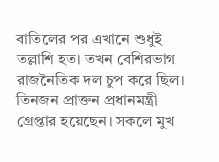বাতিলের পর এখানে শুধুই তল্লাশি হত। তখন বেশিরভাগ রাজনৈতিক দল চুপ করে ছিল। তিনজন প্রাক্তন প্রধানমন্ত্রী গ্রেপ্তার হয়েছেন। সকলে মুখ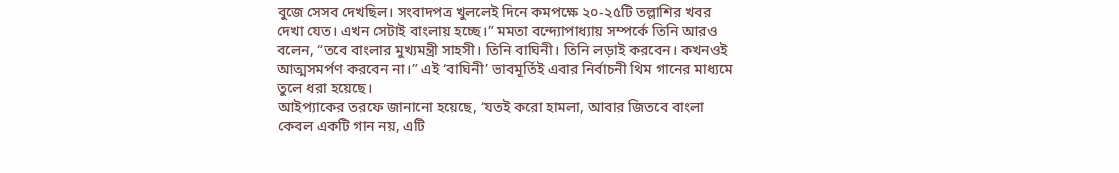বুজে সেসব দেখছিল। সংবাদপত্র খুললেই দিনে কমপক্ষে ২০-২৫টি তল্লাশির খবর দেখা যেত। এখন সেটাই বাংলায় হচ্ছে।” মমতা বন্দ্যোপাধ্যায় সম্পর্কে তিনি আরও বলেন, “তবে বাংলার মুখ্যমন্ত্রী সাহসী। তিনি বাঘিনী। তিনি লড়াই করবেন। কখনওই আত্মসমর্পণ করবেন না।” এই ‘বাঘিনী’ ভাবমূর্তিই এবার নির্বাচনী থিম গানের মাধ্যমে তুলে ধরা হয়েছে।
আইপ্যাকের তরফে জানানো হয়েছে, ‘যতই করো হামলা, আবার জিতবে বাংলা কেবল একটি গান নয়, এটি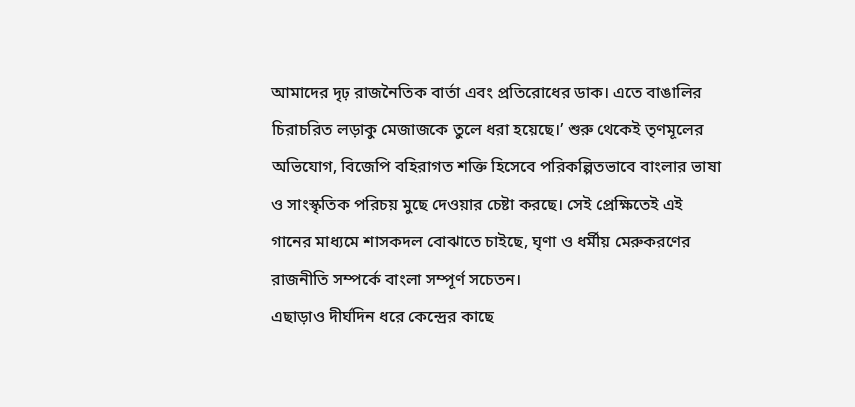আমাদের দৃঢ় রাজনৈতিক বার্তা এবং প্রতিরোধের ডাক। এতে বাঙালির চিরাচরিত লড়াকু মেজাজকে তুলে ধরা হয়েছে।’ শুরু থেকেই তৃণমূলের অভিযোগ, বিজেপি বহিরাগত শক্তি হিসেবে পরিকল্পিতভাবে বাংলার ভাষা ও সাংস্কৃতিক পরিচয় মুছে দেওয়ার চেষ্টা করছে। সেই প্রেক্ষিতেই এই গানের মাধ্যমে শাসকদল বোঝাতে চাইছে, ঘৃণা ও ধর্মীয় মেরুকরণের রাজনীতি সম্পর্কে বাংলা সম্পূর্ণ সচেতন।
এছাড়াও দীর্ঘদিন ধরে কেন্দ্রের কাছে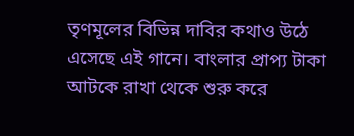তৃণমূলের বিভিন্ন দাবির কথাও উঠে এসেছে এই গানে। বাংলার প্রাপ্য টাকা আটকে রাখা থেকে শুরু করে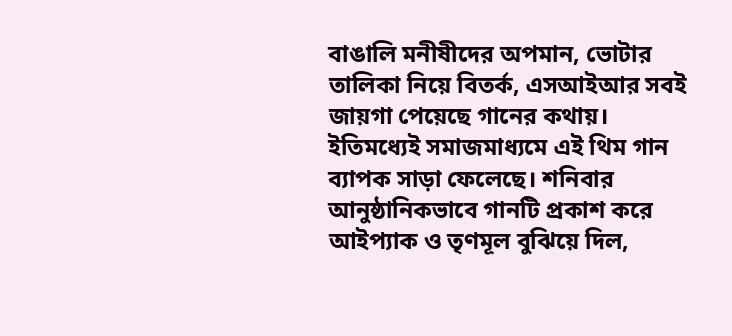বাঙালি মনীষীদের অপমান, ভোটার তালিকা নিয়ে বিতর্ক, এসআইআর সবই জায়গা পেয়েছে গানের কথায়। ইতিমধ্যেই সমাজমাধ্যমে এই থিম গান ব্যাপক সাড়া ফেলেছে। শনিবার আনুষ্ঠানিকভাবে গানটি প্রকাশ করে আইপ্যাক ও তৃণমূল বুঝিয়ে দিল,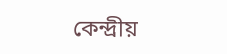কেন্দ্রীয়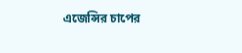এজেন্সির চাপের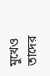মুখেও তাদের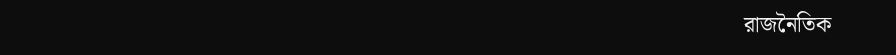রাজনৈতিক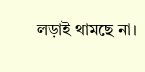লড়াই থামছে না।